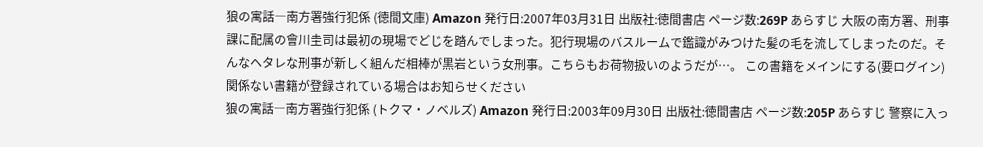狼の寓話―南方署強行犯係 (徳間文庫) Amazon 発行日:2007年03月31日 出版社:徳間書店 ページ数:269P あらすじ 大阪の南方署、刑事課に配属の會川圭司は最初の現場でどじを踏んでしまった。犯行現場のバスルームで鑑識がみつけた髪の毛を流してしまったのだ。そんなヘタレな刑事が新しく組んだ相棒が黒岩という女刑事。こちらもお荷物扱いのようだが…。 この書籍をメインにする(要ログイン) 関係ない書籍が登録されている場合はお知らせください
狼の寓話―南方署強行犯係 (トクマ・ノベルズ) Amazon 発行日:2003年09月30日 出版社:徳間書店 ページ数:205P あらすじ 警察に入っ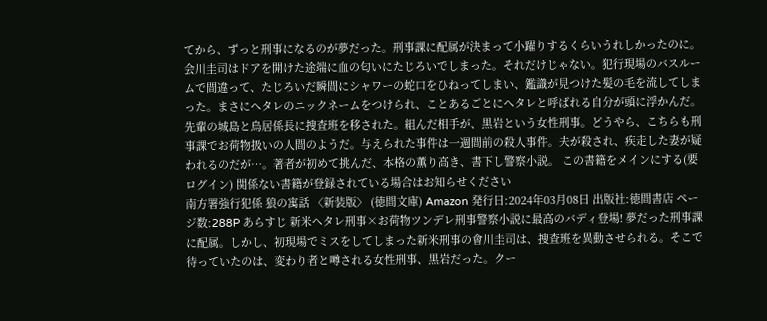てから、ずっと刑事になるのが夢だった。刑事課に配属が決まって小躍りするくらいうれしかったのに。会川圭司はドアを開けた途端に血の匂いにたじろいでしまった。それだけじゃない。犯行現場のバスルームで間違って、たじろいだ瞬間にシャワーの蛇口をひねってしまい、鑑識が見つけた髪の毛を流してしまった。まさにヘタレのニックネームをつけられ、ことあるごとにヘタレと呼ばれる自分が頭に浮かんだ。先輩の城島と鳥居係長に捜査班を移された。組んだ相手が、黒岩という女性刑事。どうやら、こちらも刑事課でお荷物扱いの人間のようだ。与えられた事件は一週間前の殺人事件。夫が殺され、疾走した妻が疑われるのだが…。著者が初めて挑んだ、本格の薫り高き、書下し警察小説。 この書籍をメインにする(要ログイン) 関係ない書籍が登録されている場合はお知らせください
南方署強行犯係 狼の寓話 〈新装版〉 (徳間文庫) Amazon 発行日:2024年03月08日 出版社:徳間書店 ページ数:288P あらすじ 新米ヘタレ刑事×お荷物ツンデレ刑事警察小説に最高のバディ登場! 夢だった刑事課に配属。しかし、初現場でミスをしてしまった新米刑事の會川圭司は、捜査班を異動させられる。そこで待っていたのは、変わり者と噂される女性刑事、黒岩だった。クー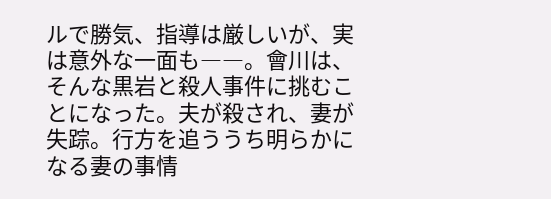ルで勝気、指導は厳しいが、実は意外な一面も――。會川は、そんな黒岩と殺人事件に挑むことになった。夫が殺され、妻が失踪。行方を追ううち明らかになる妻の事情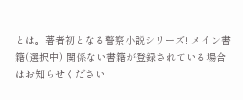とは。著者初となる警察小説シリーズ! メイン書籍(選択中) 関係ない書籍が登録されている場合はお知らせください